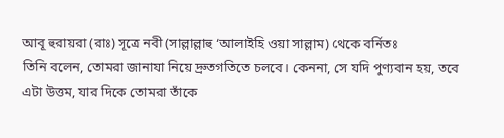আবূ হুরায়রা (রাঃ) সূত্রে নবী (সাল্লাল্লাহু ‘আলাইহি ওয়া সাল্লাম) থেকে বর্নিতঃ
তিনি বলেন, তোমরা জানাযা নিয়ে দ্রুতগতিতে চলবে। কেননা, সে যদি পুণ্যবান হয়, তবে এটা উত্তম, যার দিকে তোমরা তাঁকে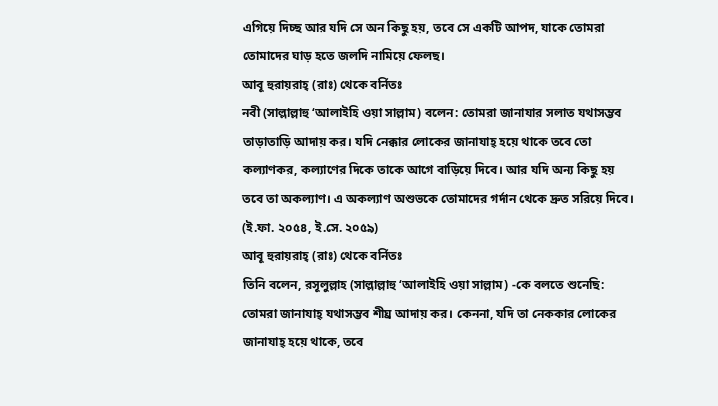এগিয়ে দিচ্ছ আর যদি সে অন কিছু হয়, তবে সে একটি আপদ, যাকে তোমরা তোমাদের ঘাড় হতে জলদি নামিয়ে ফেলছ।
আবূ হুরায়রাহ্ (রাঃ) থেকে বর্নিতঃ
নবী (সাল্লাল্লাহু ‘আলাইহি ওয়া সাল্লাম) বলেন: তোমরা জানাযার সলাত যথাসম্ভব তাড়াতাড়ি আদায় কর। যদি নেক্কার লোকের জানাযাহ্ হয়ে থাকে তবে তো কল্যাণকর, কল্যাণের দিকে তাকে আগে বাড়িয়ে দিবে। আর যদি অন্য কিছু হয় তবে তা অকল্যাণ। এ অকল্যাণ অশুভকে তোমাদের গর্দান থেকে দ্রুত সরিয়ে দিবে। (ই.ফা. ২০৫৪, ই.সে. ২০৫৯)
আবূ হুরায়রাহ্ (রাঃ) থেকে বর্নিতঃ
তিনি বলেন, রসূলুল্লাহ (সাল্লাল্লাহু ‘আলাইহি ওয়া সাল্লাম) -কে বলতে শুনেছি: তোমরা জানাযাহ্ যথাসম্ভব শীঘ্র আদায় কর। কেননা, যদি তা নেককার লোকের জানাযাহ্ হয়ে থাকে, তবে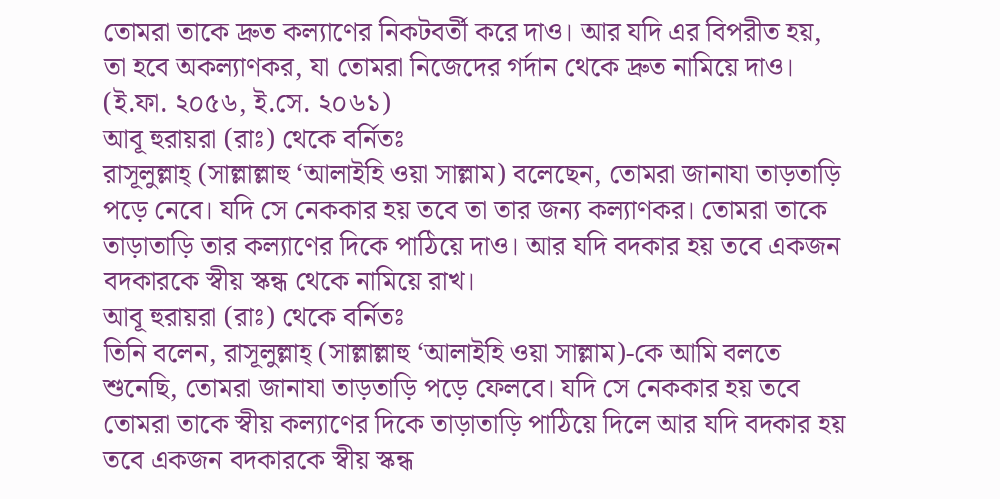তোমরা তাকে দ্রুত কল্যাণের নিকটবর্তী করে দাও। আর যদি এর বিপরীত হয়, তা হবে অকল্যাণকর, যা তোমরা নিজেদের গর্দান থেকে দ্রুত নামিয়ে দাও। (ই.ফা. ২০৫৬, ই.সে. ২০৬১)
আবূ হুরায়রা (রাঃ) থেকে বর্নিতঃ
রাসূলুল্লাহ্ (সাল্লাল্লাহু ‘আলাইহি ওয়া সাল্লাম) বলেছেন, তোমরা জানাযা তাড়তাড়ি পড়ে নেবে। যদি সে নেককার হয় তবে তা তার জন্য কল্যাণকর। তোমরা তাকে তাড়াতাড়ি তার কল্যাণের দিকে পাঠিয়ে দাও। আর যদি বদকার হয় তবে একজন বদকারকে স্বীয় স্কন্ধ থেকে নামিয়ে রাখ।
আবূ হুরায়রা (রাঃ) থেকে বর্নিতঃ
তিনি বলেন, রাসূলুল্লাহ্ (সাল্লাল্লাহু ‘আলাইহি ওয়া সাল্লাম)-কে আমি বলতে শুনেছি, তোমরা জানাযা তাড়তাড়ি পড়ে ফেলবে। যদি সে নেককার হয় তবে তোমরা তাকে স্বীয় কল্যাণের দিকে তাড়াতাড়ি পাঠিয়ে দিলে আর যদি বদকার হয় তবে একজন বদকারকে স্বীয় স্কন্ধ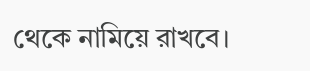থেকে নামিয়ে রাখবে।